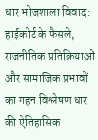धार भोजशाला विवाद: हाईकोर्ट के फैसले, राजनीतिक प्रतिक्रियाओं और सामाजिक प्रभावों का गहन विश्लेषण धार की ऐतिहासिक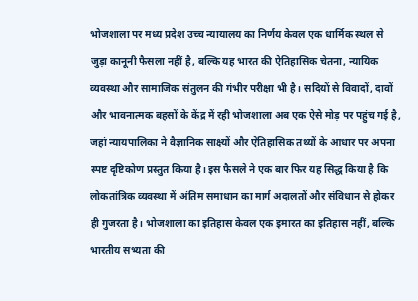भोजशाला पर मध्य प्रदेश उच्च न्यायालय का निर्णय केवल एक धार्मिक स्थल से जुड़ा कानूनी फैसला नहीं है, बल्कि यह भारत की ऐतिहासिक चेतना, न्यायिक व्यवस्था और सामाजिक संतुलन की गंभीर परीक्षा भी है। सदियों से विवादों, दावों और भावनात्मक बहसों के केंद्र में रही भोजशाला अब एक ऐसे मोड़ पर पहुंच गई है, जहां न्यायपालिका ने वैज्ञानिक साक्ष्यों और ऐतिहासिक तथ्यों के आधार पर अपना स्पष्ट दृष्टिकोण प्रस्तुत किया है। इस फैसले ने एक बार फिर यह सिद्ध किया है कि लोकतांत्रिक व्यवस्था में अंतिम समाधान का मार्ग अदालतों और संविधान से होकर ही गुजरता है। भोजशाला का इतिहास केवल एक इमारत का इतिहास नहीं, बल्कि भारतीय सभ्यता की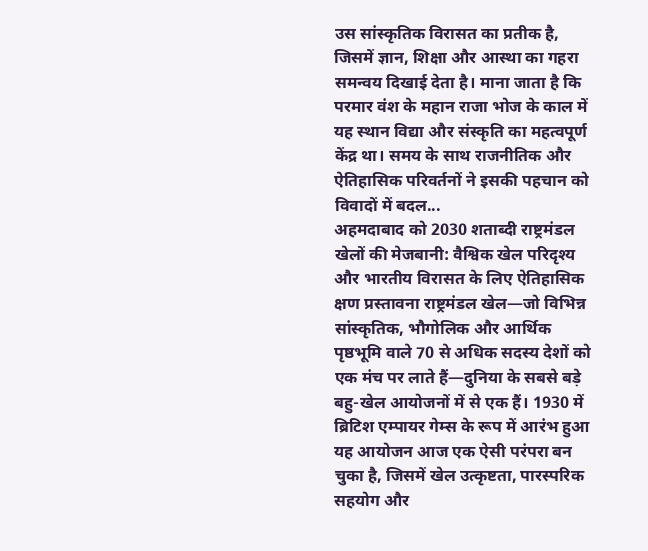उस सांस्कृतिक विरासत का प्रतीक है, जिसमें ज्ञान, शिक्षा और आस्था का गहरा समन्वय दिखाई देता है। माना जाता है कि परमार वंश के महान राजा भोज के काल में यह स्थान विद्या और संस्कृति का महत्वपूर्ण केंद्र था। समय के साथ राजनीतिक और ऐतिहासिक परिवर्तनों ने इसकी पहचान को विवादों में बदल...
अहमदाबाद को 2030 शताब्दी राष्ट्रमंडल खेलों की मेजबानी: वैश्विक खेल परिदृश्य और भारतीय विरासत के लिए ऐतिहासिक क्षण प्रस्तावना राष्ट्रमंडल खेल—जो विभिन्न सांस्कृतिक, भौगोलिक और आर्थिक पृष्ठभूमि वाले 70 से अधिक सदस्य देशों को एक मंच पर लाते हैं—दुनिया के सबसे बड़े बहु-खेल आयोजनों में से एक हैं। 1930 में ब्रिटिश एम्पायर गेम्स के रूप में आरंभ हुआ यह आयोजन आज एक ऐसी परंपरा बन चुका है, जिसमें खेल उत्कृष्टता, पारस्परिक सहयोग और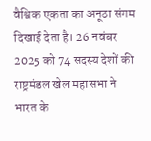वैश्विक एकता का अनूठा संगम दिखाई देता है। 26 नवंबर 2025 को 74 सदस्य देशों की राष्ट्रमंडल खेल महासभा ने भारत के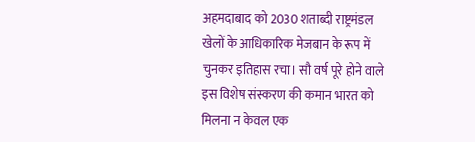अहमदाबाद को 2030 शताब्दी राष्ट्रमंडल खेलों के आधिकारिक मेजबान के रूप में चुनकर इतिहास रचा। सौ वर्ष पूरे होने वाले इस विशेष संस्करण की कमान भारत को मिलना न केवल एक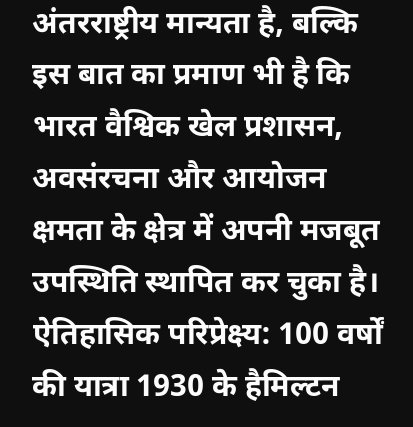अंतरराष्ट्रीय मान्यता है, बल्कि इस बात का प्रमाण भी है कि भारत वैश्विक खेल प्रशासन, अवसंरचना और आयोजन क्षमता के क्षेत्र में अपनी मजबूत उपस्थिति स्थापित कर चुका है। ऐतिहासिक परिप्रेक्ष्य: 100 वर्षों की यात्रा 1930 के हैमिल्टन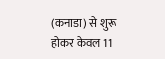(कनाडा) से शुरू होकर केवल 11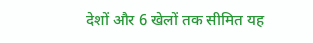देशों और 6 खेलों तक सीमित यह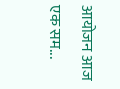आयोजन आज एक सम...